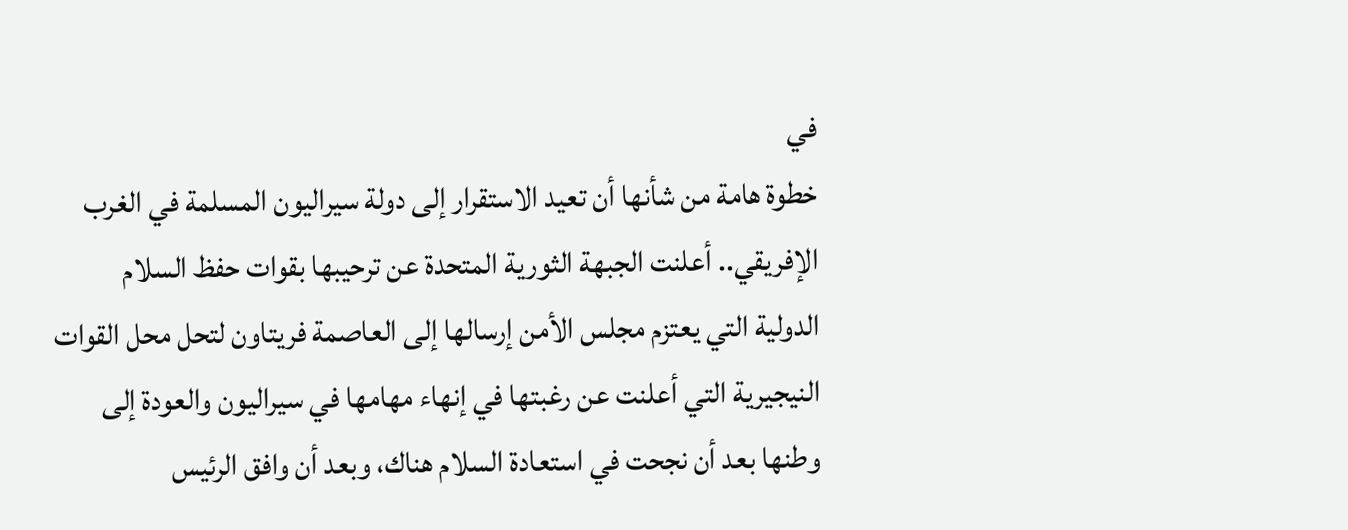في
خطوة هامة من شأنها أن تعيد الاستقرار إلى دولة سيراليون المسلمة في الغرب
الإفريقي.. أعلنت الجبهة الثورية المتحدة عن ترحيبها بقوات حفظ السلام
الدولية التي يعتزم مجلس الأمن إرسالها إلى العاصمة فريتاون لتحل محل القوات
النيجيرية التي أعلنت عن رغبتها في إنهاء مهامها في سيراليون والعودة إلى
وطنها بعد أن نجحت في استعادة السلام هناك، وبعد أن وافق الرئيس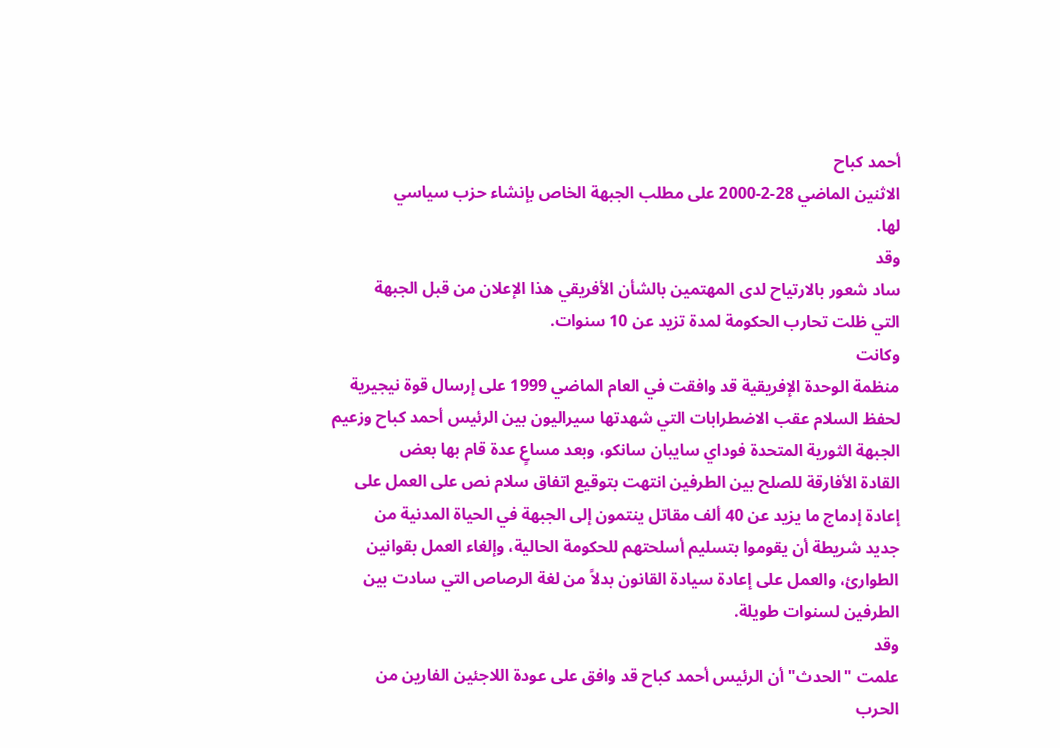أحمد كباح
الاثنين الماضي 28-2-2000 على مطلب الجبهة الخاص بإنشاء حزب سياسي
لها.
وقد
ساد شعور بالارتياح لدى المهتمين بالشأن الأفريقي هذا الإعلان من قبل الجبهة
التي ظلت تحارب الحكومة لمدة تزيد عن 10 سنوات.
وكانت
منظمة الوحدة الإفريقية قد وافقت في العام الماضي 1999 على إرسال قوة نيجيرية
لحفظ السلام عقب الاضطرابات التي شهدتها سيراليون بين الرئيس أحمد كباح وزعيم
الجبهة الثورية المتحدة فوداي سايبان سانكو، وبعد مساعٍ عدة قام بها بعض
القادة الأفارقة للصلح بين الطرفين انتهت بتوقيع اتفاق سلام نص على العمل على
إعادة إدماج ما يزيد عن 40 ألف مقاتل ينتمون إلى الجبهة في الحياة المدنية من
جديد شريطة أن يقوموا بتسليم أسلحتهم للحكومة الحالية، وإلغاء العمل بقوانين
الطوارئ، والعمل على إعادة سيادة القانون بدلاً من لغة الرصاص التي سادت بين
الطرفين لسنوات طويلة.
وقد
علمت "الحدث" أن الرئيس أحمد كباح قد وافق على عودة اللاجئين الفارين من
الحرب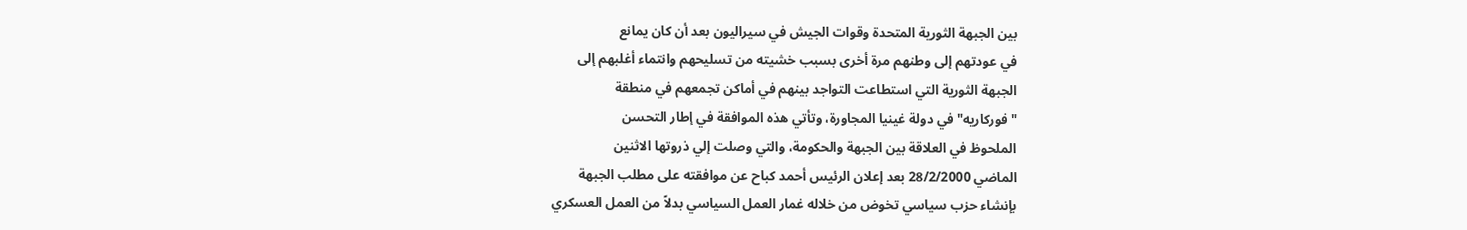بين الجبهة الثورية المتحدة وقوات الجيش في سيراليون بعد أن كان يمانع
في عودتهم إلى وطنهم مرة أخرى بسبب خشيته من تسليحهم وانتماء أغلبهم إلى
الجبهة الثورية التي استطاعت التواجد بينهم في أماكن تجمعهم في منطقة
"فوركاريه" في دولة غينيا المجاورة، وتأتي هذه الموافقة في إطار التحسن
الملحوظ في العلاقة بين الجبهة والحكومة، والتي وصلت إلي ذروتها الاثنين
الماضي 28/2/2000 بعد إعلان الرئيس أحمد كباح عن موافقته على مطلب الجبهة
بإنشاء حزب سياسي تخوض من خلاله غمار العمل السياسي بدلاً من العمل العسكري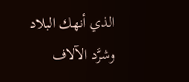الذي أنهك البلاد وشرَّد الآلاف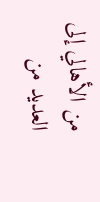من الأهالي إلى العديد من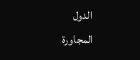الدول
المجاورة